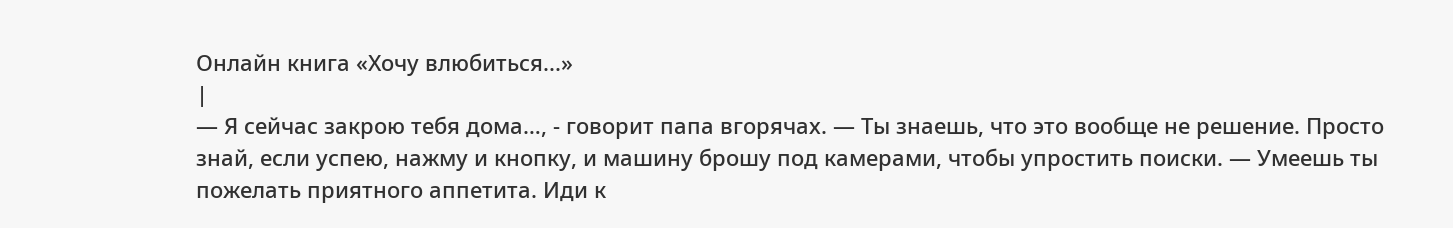Онлайн книга «Хочу влюбиться...»
|
— Я сейчас закрою тебя дома…, - говорит папа вгорячах. — Ты знаешь, что это вообще не решение. Просто знай, если успею, нажму и кнопку, и машину брошу под камерами, чтобы упростить поиски. — Умеешь ты пожелать приятного аппетита. Иди к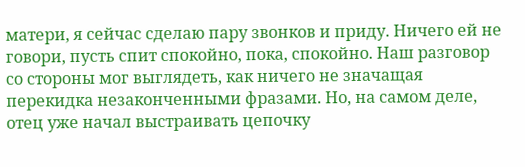матери, я сейчас сделаю пару звонков и приду. Ничего ей не говори, пусть спит спокойно, пока, спокойно. Наш разговор со стороны мог выглядеть, как ничего не значащая перекидка незаконченными фразами. Но, на самом деле, отец уже начал выстраивать цепочку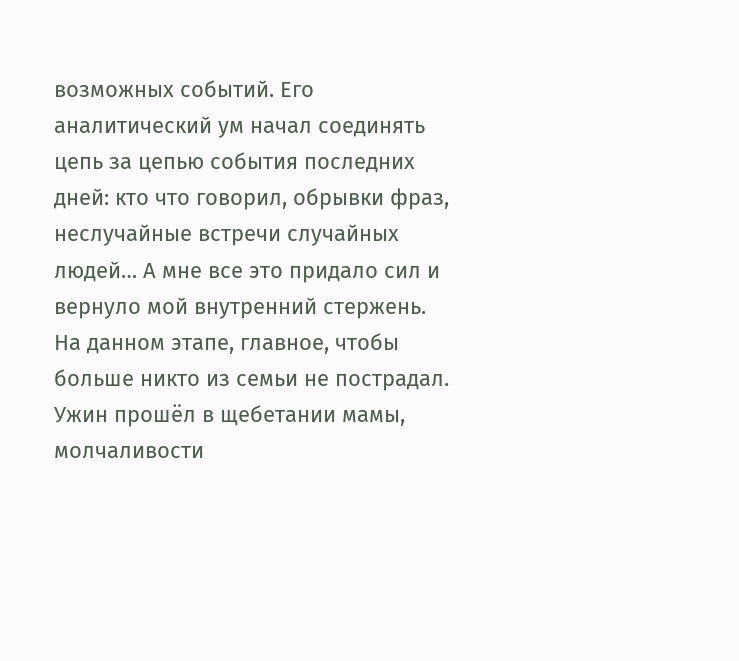возможных событий. Его аналитический ум начал соединять цепь за цепью события последних дней: кто что говорил, обрывки фраз, неслучайные встречи случайных людей… А мне все это придало сил и вернуло мой внутренний стержень. На данном этапе, главное, чтобы больше никто из семьи не пострадал. Ужин прошёл в щебетании мамы, молчаливости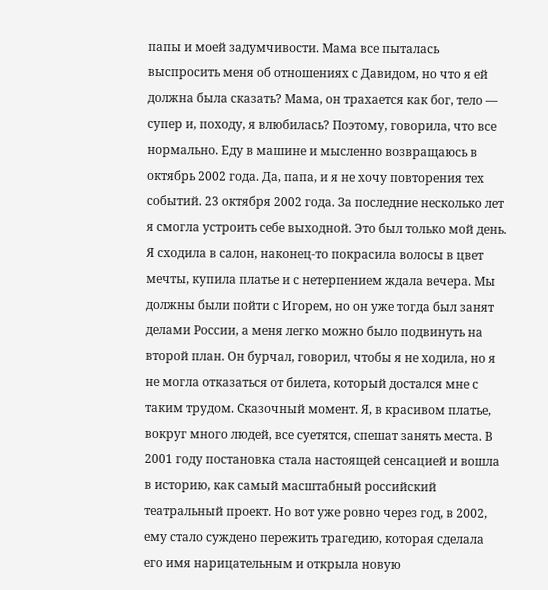папы и моей задумчивости. Мама все пыталась выспросить меня об отношениях с Давидом, но что я ей должна была сказать? Мама, он трахается как бог, тело — супер и, походу, я влюбилась? Поэтому, говорила, что все нормально. Еду в машине и мысленно возвращаюсь в октябрь 2002 года. Да, папа, и я не хочу повторения тех событий. 23 октября 2002 года. За последние несколько лет я смогла устроить себе выходной. Это был только мой день. Я сходила в салон, наконец-то покрасила волосы в цвет мечты, купила платье и с нетерпением ждала вечера. Мы должны были пойти с Игорем, но он уже тогда был занят делами России, а меня легко можно было подвинуть на второй план. Он бурчал, говорил, чтобы я не ходила, но я не могла отказаться от билета, который достался мне с таким трудом. Сказочный момент. Я, в красивом платье, вокруг много людей, все суетятся, спешат занять места. В 2001 году постановка стала настоящей сенсацией и вошла в историю, как самый масштабный российский театральный проект. Но вот уже ровно через год, в 2002, ему стало суждено пережить трагедию, которая сделала его имя нарицательным и открыла новую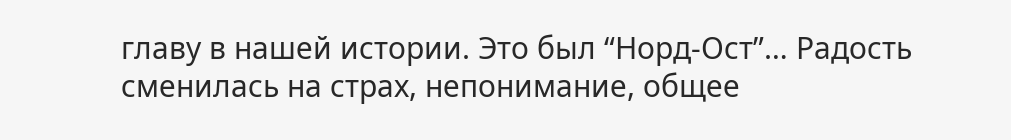главу в нашей истории. Это был “Норд-Ост”… Радость сменилась на страх, непонимание, общее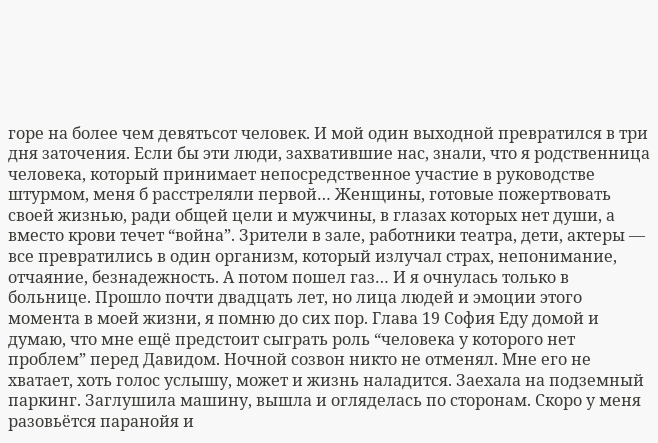горе на более чем девятьсот человек. И мой один выходной превратился в три дня заточения. Если бы эти люди, захватившие нас, знали, что я родственница человека, который принимает непосредственное участие в руководстве штурмом, меня б расстреляли первой… Женщины, готовые пожертвовать своей жизнью, ради общей цели и мужчины, в глазах которых нет души, а вместо крови течет “война”. Зрители в зале, работники театра, дети, актеры — все превратились в один организм, который излучал страх, непонимание, отчаяние, безнадежность. А потом пошел газ… И я очнулась только в больнице. Прошло почти двадцать лет, но лица людей и эмоции этого момента в моей жизни, я помню до сих пор. Глава 19 София Еду домой и думаю, что мне ещё предстоит сыграть роль “человека у которого нет проблем” перед Давидом. Ночной созвон никто не отменял. Мне его не хватает, хоть голос услышу, может и жизнь наладится. Заехала на подземный паркинг. Заглушила машину, вышла и огляделась по сторонам. Скоро у меня разовьётся паранойя и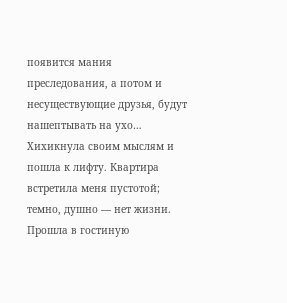появится мания преследования, а потом и несуществующие друзья, будут нашептывать на ухо… Хихикнула своим мыслям и пошла к лифту. Квартира встретила меня пустотой; темно, душно — нет жизни. Прошла в гостиную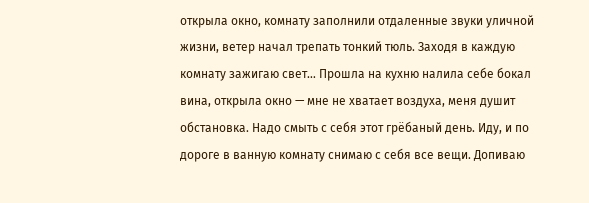открыла окно, комнату заполнили отдаленные звуки уличной жизни, ветер начал трепать тонкий тюль. Заходя в каждую комнату зажигаю свет… Прошла на кухню налила себе бокал вина, открыла окно — мне не хватает воздуха, меня душит обстановка. Надо смыть с себя этот грёбаный день. Иду, и по дороге в ванную комнату снимаю с себя все вещи. Допиваю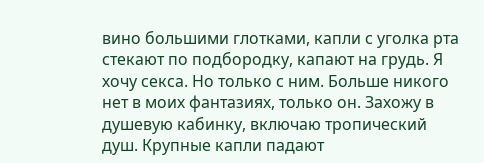вино большими глотками, капли с уголка рта стекают по подбородку, капают на грудь. Я хочу секса. Но только с ним. Больше никого нет в моих фантазиях, только он. Захожу в душевую кабинку, включаю тропический душ. Крупные капли падают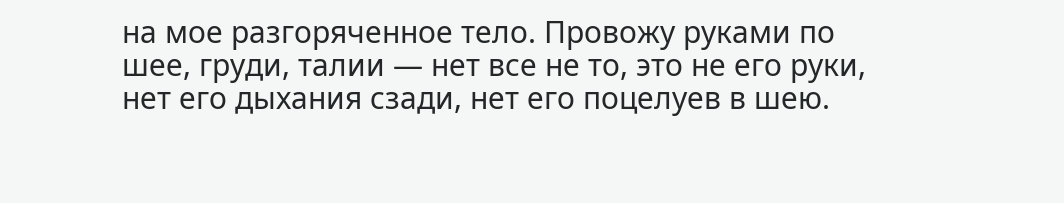на мое разгоряченное тело. Провожу руками по шее, груди, талии — нет все не то, это не его руки, нет его дыхания сзади, нет его поцелуев в шею.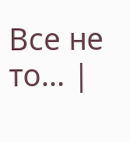Все не то… |